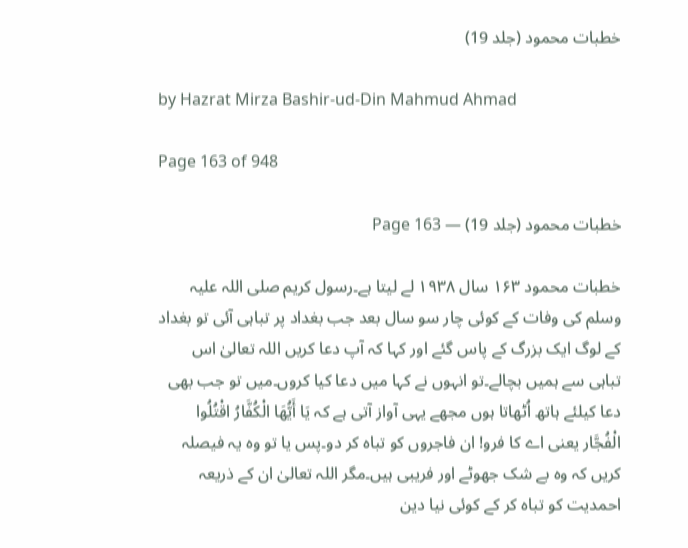خطبات محمود (جلد 19)

by Hazrat Mirza Bashir-ud-Din Mahmud Ahmad

Page 163 of 948

خطبات محمود (جلد 19) — Page 163

خطبات محمود ۱۶۳ سال ۱۹۳۸ لے لیتا ہے۔رسول کریم صلی اللہ علیہ وسلم کی وفات کے کوئی چار سو سال بعد جب بغداد پر تباہی آئی تو بغداد کے لوگ ایک بزرگ کے پاس گئے اور کہا کہ آپ دعا کریں اللہ تعالیٰ اس تباہی سے ہمیں بچالے۔تو انہوں نے کہا میں دعا کیا کروں۔میں تو جب بھی دعا کیلئے ہاتھ اُٹھاتا ہوں مجھے یہی آواز آتی ہے کہ يَا أَيُّهَا الْكُفَّارُ اقْتُلُوا الْفُجَّار یعنی اے کا فرو! ان فاجروں کو تباہ کر دو۔پس یا تو وہ یہ فیصلہ کریں کہ وہ بے شک جھوٹے اور فریبی ہیں۔مگر اللہ تعالیٰ ان کے ذریعہ احمدیت کو تباہ کر کے کوئی نیا دین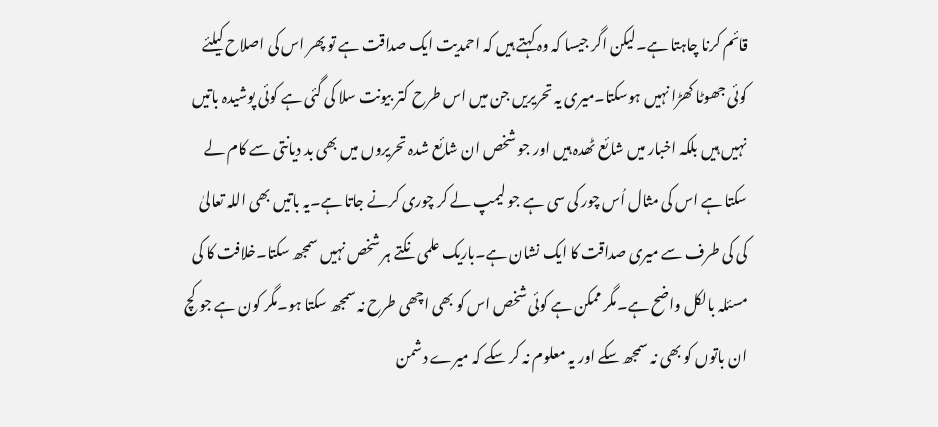قائم کرنا چاہتا ہے۔لیکن اگر جیسا کہ وہ کہتے ہیں کہ احمدیت ایک صداقت ہے تو پھر اس کی اصلاح کیلئے کوئی جھوٹا کھڑا نہیں ہوسکتا۔میری یہ تحریریں جن میں اس طرح کتر بیونت سلا کی گئی ہے کوئی پوشیدہ باتیں نہیں ہیں بلکہ اخبار میں شائع ٹھدہ ہیں اور جو شخص ان شائع شدہ تحریروں میں بھی بد دیانتی سے کام لے سکتا ہے اس کی مثال اُس چور کی سی ہے جو لیمپ لے کر چوری کرنے جاتا ہے۔یہ باتیں بھی اللہ تعالیٰ کی کی طرف سے میری صداقت کا ایک نشان ہے۔باریک علمی نکتے ہر شخص نہیں سمجھ سکتا۔خلافت کا کی مسئلہ بالکل واضح ہے۔مگر ممکن ہے کوئی شخص اس کو بھی اچھی طرح نہ سمجھ سکتا ہو۔مگر کون ہے جو کچ ان باتوں کو بھی نہ سمجھ سکے اور یہ معلوم نہ کر سکے کہ میرے دشمن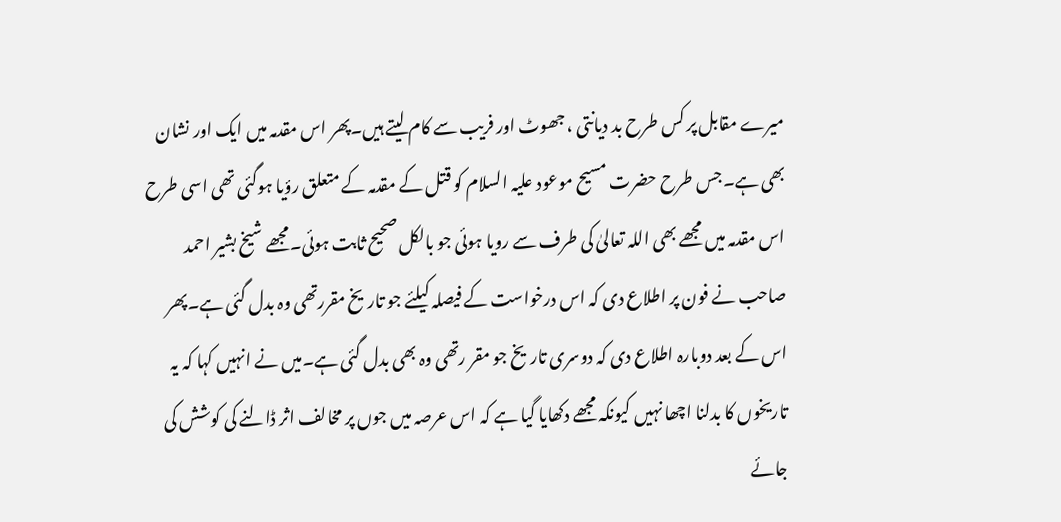میرے مقابل پر کس طرح بد دیانتی ، جھوٹ اور فریب سے کام لیتے ہیں۔پھر اس مقدمہ میں ایک اور نشان بھی ہے۔جس طرح حضرت مسیح موعود علیہ السلام کو قتل کے مقدمہ کے متعلق رؤیا ہوگئی تھی اسی طرح اس مقدمہ میں مجھے بھی اللہ تعالیٰ کی طرف سے رویا ہوئی جو بالکل صحیح ثابت ہوئی۔مجھے شیخ بشیر احمد صاحب نے فون پر اطلاع دی کہ اس درخواست کے فیصلہ کیلئے جو تاریخ مقررتھی وہ بدل گئی ہے۔پھر اس کے بعد دوبارہ اطلاع دی کہ دوسری تاریخ جو مقر رتھی وہ بھی بدل گئی ہے۔میں نے انہیں کہا کہ یہ تاریخوں کا بدلنا اچھا نہیں کیونکہ مجھے دکھایا گیا ہے کہ اس عرصہ میں جوں پر مخالف اثر ڈالنے کی کوشش کی جائے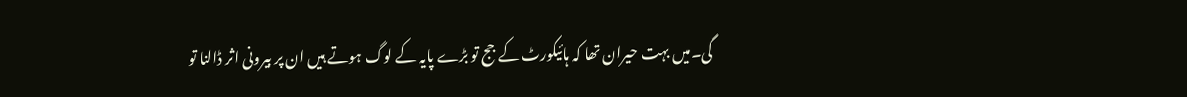گی۔میں بہت حیران تھا کہ ہائیکورٹ کے جج تو بڑے پایہ کے لوگ ہوتے ہیں ان پر بیرونی اثر ڈالنا تو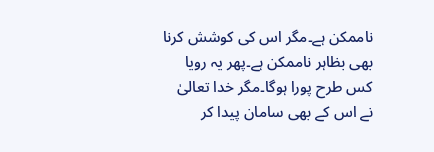ناممکن ہے۔مگر اس کی کوشش کرنا بھی بظاہر ناممکن ہے۔پھر یہ رویا کس طرح پورا ہوگا۔مگر خدا تعالیٰ نے اس کے بھی سامان پیدا کر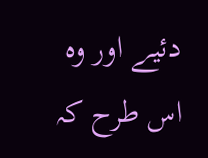دئیے اور وہ اس طرح کہ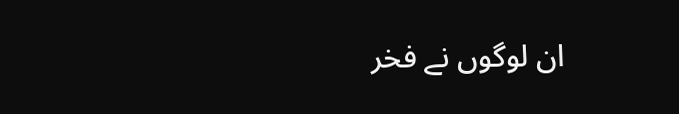ان لوگوں نے فخر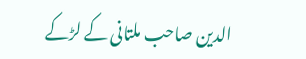الدین صاحب ملتانی کے لڑکے